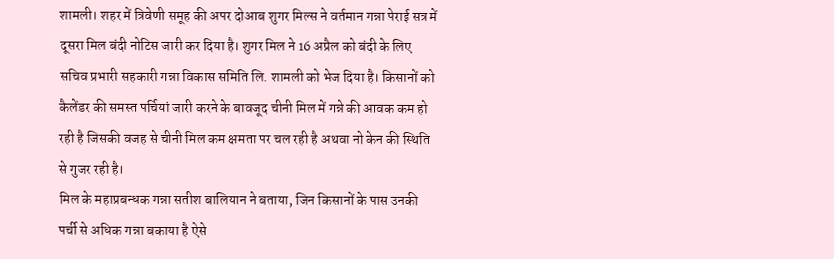शामली। शहर में त्रिवेणी समूह की अपर दोआब शुगर मिल्स ने वर्तमान गन्ना पेराई सत्र में दूसरा मिल बंदी नोटिस जारी कर दिया है। शुगर मिल ने 16 अप्रैल को बंदी के लिए सचिव प्रभारी सहकारी गन्ना विकास समिति लि. शामली को भेज दिया है। किसानों को कैलेंडर की समस्त पर्चियां जारी करने के बावजूद चीनी मिल में गन्ने की आवक कम हो रही है जिसकी वजह से चीनी मिल कम क्षमता पर चल रही है अथवा नो केन की स्थिति से गुजर रही है।
मिल के महाप्रबन्धक गन्ना सतीश बालियान ने बताया, जिन किसानों के पास उनकी पर्ची से अधिक गन्ना बकाया है ऐसे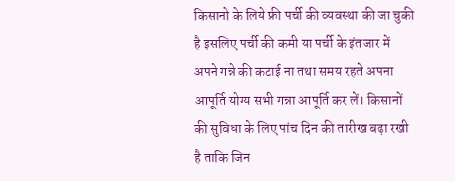किसानो के लिये फ्री पर्ची की व्यवस्था की जा चुकी है इसलिए पर्ची की कमी या पर्ची के इंतजार में अपने गन्ने की कटाई ना तथा समय रहते अपना आपूर्ति योग्य सभी गन्ना आपूर्ति कर लें। किसानों की सुविधा के लिए पांच दिन की तारीख बढ़ा रखी है ताकि जिन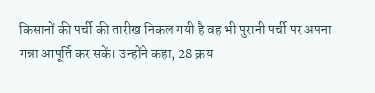किसानों की पर्ची की तारीख निकल गयी है वह भी पुरानी पर्ची पर अपना गन्ना आपूर्ति कर सकें। उन्होंने कहा, 28 क्रय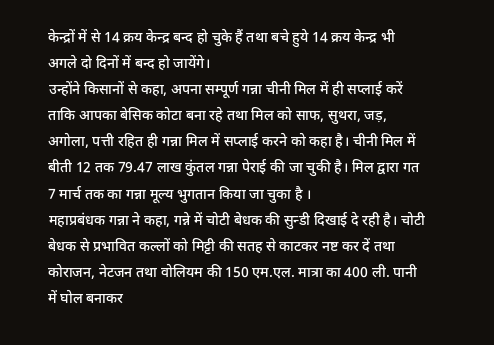केन्द्रों में से 14 क्रय केन्द्र बन्द हो चुके हैं तथा बचे हुये 14 क्रय केन्द्र भी अगले दो दिनों में बन्द हो जायेंगे।
उन्होंने किसानों से कहा, अपना सम्पूर्ण गन्ना चीनी मिल में ही सप्लाई करें ताकि आपका बेसिक कोटा बना रहे तथा मिल को साफ, सुथरा, जड़, अगोला, पत्ती रहित ही गन्ना मिल में सप्लाई करने को कहा है। चीनी मिल में बीती 12 तक 79.47 लाख कुंतल गन्ना पेराई की जा चुकी है। मिल द्वारा गत 7 मार्च तक का गन्ना मूल्य भुगतान किया जा चुका है ।
महाप्रबंधक गन्ना ने कहा, गन्ने में चोटी बेधक की सुन्डी दिखाई दे रही है। चोटी बेधक से प्रभावित कल्लों को मिट्टी की सतह से काटकर नष्ट कर दें तथा कोराजन, नेटजन तथा वोलियम की 150 एम.एल. मात्रा का 400 ली. पानी में घोल बनाकर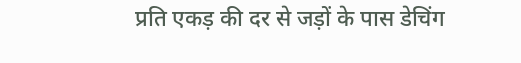प्रति एकड़ की दर से जड़ों के पास डेचिंग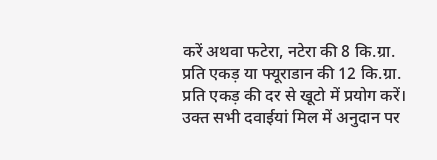करें अथवा फटेरा, नटेरा की 8 कि.ग्रा. प्रति एकड़ या फ्यूराडान की 12 कि.ग्रा. प्रति एकड़ की दर से खूटो में प्रयोग करें। उक्त सभी दवाईयां मिल में अनुदान पर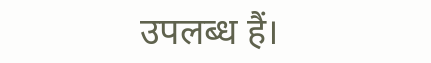उपलब्ध हैं।